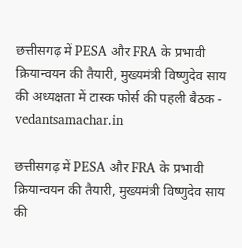छत्तीसगढ़ में PESA और FRA के प्रभावी क्रियान्वयन की तैयारी, मुख्यमंत्री विष्णुदेव साय की अध्यक्षता में टास्क फोर्स की पहली बैठक - vedantsamachar.in

छत्तीसगढ़ में PESA और FRA के प्रभावी क्रियान्वयन की तैयारी, मुख्यमंत्री विष्णुदेव साय की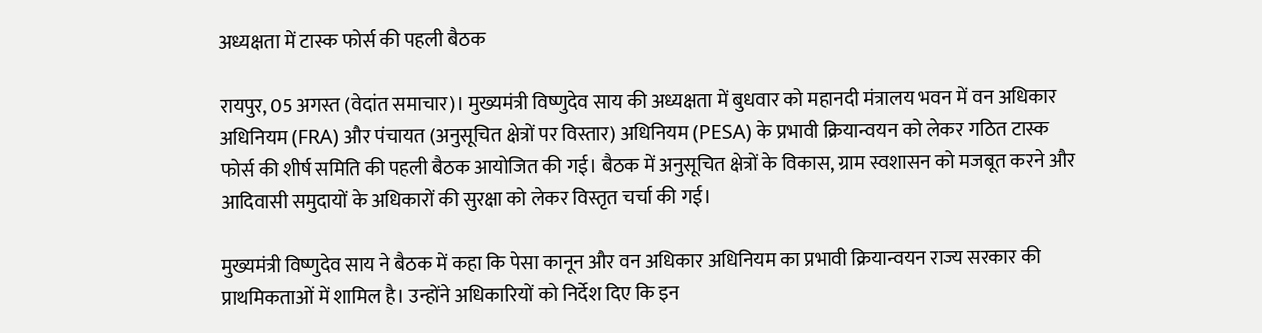अध्यक्षता में टास्क फोर्स की पहली बैठक

रायपुर, 05 अगस्त (वेदांत समाचार)। मुख्यमंत्री विष्णुदेव साय की अध्यक्षता में बुधवार को महानदी मंत्रालय भवन में वन अधिकार अधिनियम (FRA) और पंचायत (अनुसूचित क्षेत्रों पर विस्तार) अधिनियम (PESA) के प्रभावी क्रियान्वयन को लेकर गठित टास्क फोर्स की शीर्ष समिति की पहली बैठक आयोजित की गई। बैठक में अनुसूचित क्षेत्रों के विकास, ग्राम स्वशासन को मजबूत करने और आदिवासी समुदायों के अधिकारों की सुरक्षा को लेकर विस्तृत चर्चा की गई।

मुख्यमंत्री विष्णुदेव साय ने बैठक में कहा कि पेसा कानून और वन अधिकार अधिनियम का प्रभावी क्रियान्वयन राज्य सरकार की प्राथमिकताओं में शामिल है। उन्होंने अधिकारियों को निर्देश दिए कि इन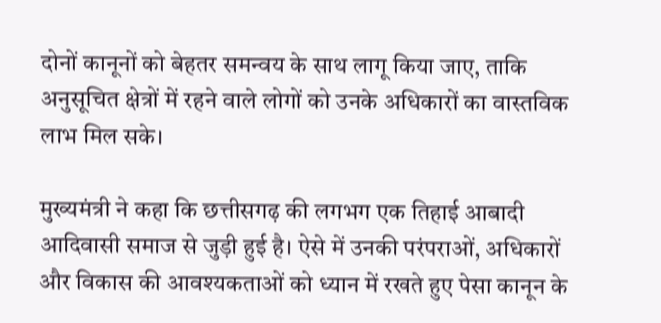दोनों कानूनों को बेहतर समन्वय के साथ लागू किया जाए, ताकि अनुसूचित क्षेत्रों में रहने वाले लोगों को उनके अधिकारों का वास्तविक लाभ मिल सके।

मुख्यमंत्री ने कहा कि छत्तीसगढ़ की लगभग एक तिहाई आबादी आदिवासी समाज से जुड़ी हुई है। ऐसे में उनकी परंपराओं, अधिकारों और विकास की आवश्यकताओं को ध्यान में रखते हुए पेसा कानून के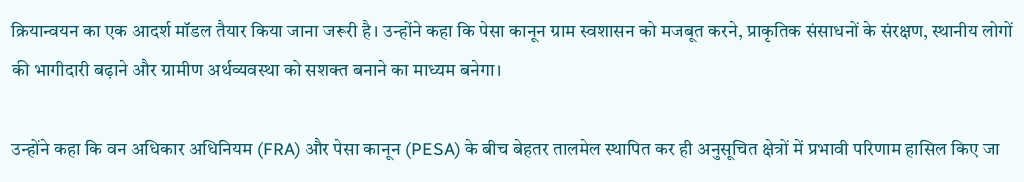क्रियान्वयन का एक आदर्श मॉडल तैयार किया जाना जरूरी है। उन्होंने कहा कि पेसा कानून ग्राम स्वशासन को मजबूत करने, प्राकृतिक संसाधनों के संरक्षण, स्थानीय लोगों की भागीदारी बढ़ाने और ग्रामीण अर्थव्यवस्था को सशक्त बनाने का माध्यम बनेगा।

उन्होंने कहा कि वन अधिकार अधिनियम (FRA) और पेसा कानून (PESA) के बीच बेहतर तालमेल स्थापित कर ही अनुसूचित क्षेत्रों में प्रभावी परिणाम हासिल किए जा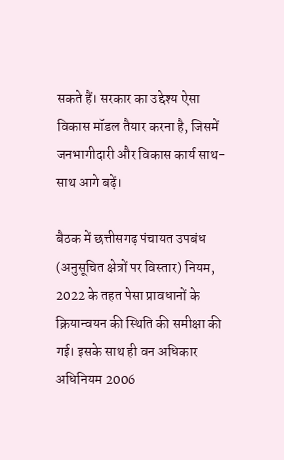सकते हैं। सरकार का उद्देश्य ऐसा विकास मॉडल तैयार करना है, जिसमें जनभागीदारी और विकास कार्य साथ-साथ आगे बढ़ें।

बैठक में छत्तीसगढ़ पंचायत उपबंध (अनुसूचित क्षेत्रों पर विस्तार) नियम, 2022 के तहत पेसा प्रावधानों के क्रियान्वयन की स्थिति की समीक्षा की गई। इसके साथ ही वन अधिकार अधिनियम 2006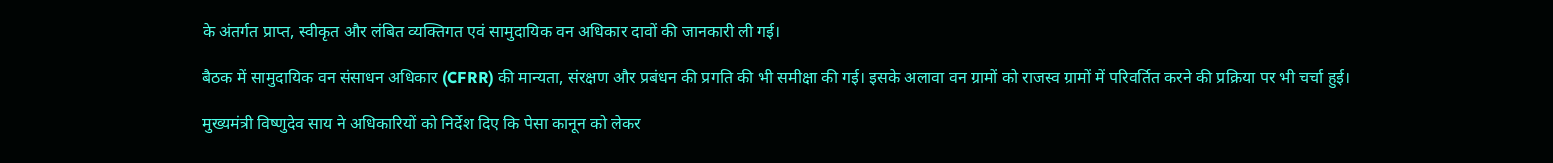के अंतर्गत प्राप्त, स्वीकृत और लंबित व्यक्तिगत एवं सामुदायिक वन अधिकार दावों की जानकारी ली गई।

बैठक में सामुदायिक वन संसाधन अधिकार (CFRR) की मान्यता, संरक्षण और प्रबंधन की प्रगति की भी समीक्षा की गई। इसके अलावा वन ग्रामों को राजस्व ग्रामों में परिवर्तित करने की प्रक्रिया पर भी चर्चा हुई।

मुख्यमंत्री विष्णुदेव साय ने अधिकारियों को निर्देश दिए कि पेसा कानून को लेकर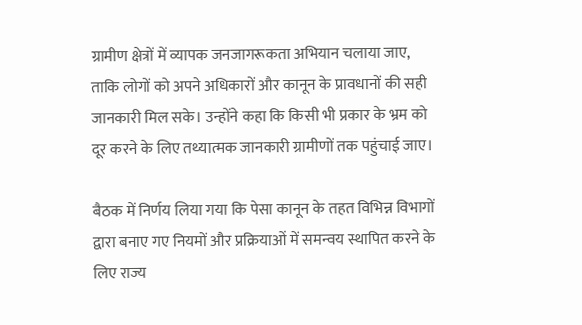ग्रामीण क्षेत्रों में व्यापक जनजागरूकता अभियान चलाया जाए, ताकि लोगों को अपने अधिकारों और कानून के प्रावधानों की सही जानकारी मिल सके। उन्होंने कहा कि किसी भी प्रकार के भ्रम को दूर करने के लिए तथ्यात्मक जानकारी ग्रामीणों तक पहुंचाई जाए।

बैठक में निर्णय लिया गया कि पेसा कानून के तहत विभिन्न विभागों द्वारा बनाए गए नियमों और प्रक्रियाओं में समन्वय स्थापित करने के लिए राज्य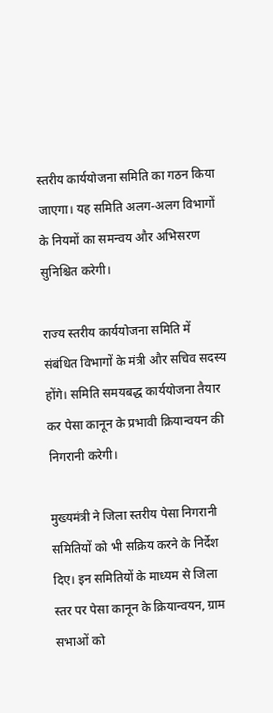स्तरीय कार्ययोजना समिति का गठन किया जाएगा। यह समिति अलग-अलग विभागों के नियमों का समन्वय और अभिसरण सुनिश्चित करेगी।

राज्य स्तरीय कार्ययोजना समिति में संबंधित विभागों के मंत्री और सचिव सदस्य होंगे। समिति समयबद्ध कार्ययोजना तैयार कर पेसा कानून के प्रभावी क्रियान्वयन की निगरानी करेगी।

मुख्यमंत्री ने जिला स्तरीय पेसा निगरानी समितियों को भी सक्रिय करने के निर्देश दिए। इन समितियों के माध्यम से जिला स्तर पर पेसा कानून के क्रियान्वयन, ग्राम सभाओं को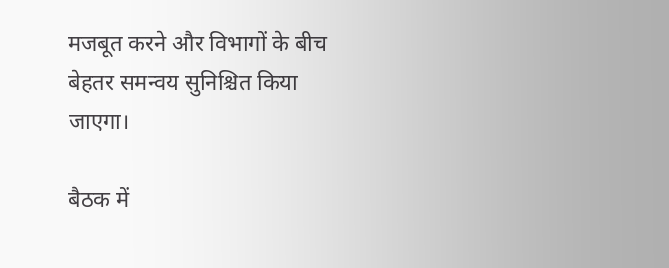मजबूत करने और विभागों के बीच बेहतर समन्वय सुनिश्चित किया जाएगा।

बैठक में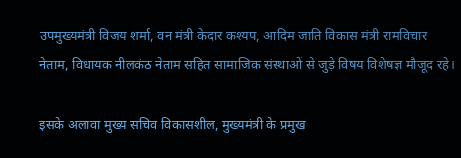उपमुख्यमंत्री विजय शर्मा, वन मंत्री केदार कश्यप, आदिम जाति विकास मंत्री रामविचार नेताम, विधायक नीलकंठ नेताम सहित सामाजिक संस्थाओं से जुड़े विषय विशेषज्ञ मौजूद रहे।

इसके अलावा मुख्य सचिव विकासशील, मुख्यमंत्री के प्रमुख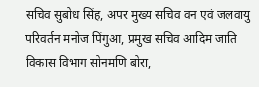सचिव सुबोध सिंह, अपर मुख्य सचिव वन एवं जलवायु परिवर्तन मनोज पिंगुआ, प्रमुख सचिव आदिम जाति विकास विभाग सोनमणि बोरा,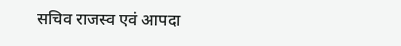सचिव राजस्व एवं आपदा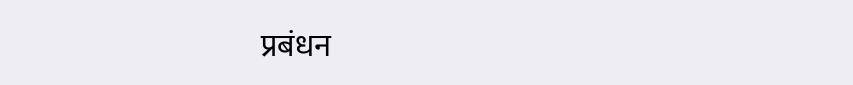प्रबंधन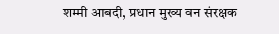शम्मी आबदी, प्रधान मुख्य वन संरक्षक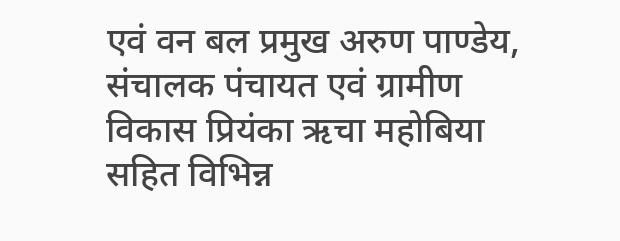एवं वन बल प्रमुख अरुण पाण्डेय, संचालक पंचायत एवं ग्रामीण विकास प्रियंका ऋचा महोबिया सहित विभिन्न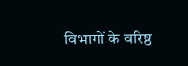विभागों के वरिष्ठ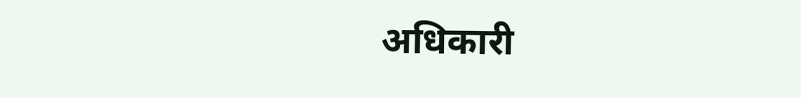अधिकारी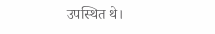उपस्थित थे।